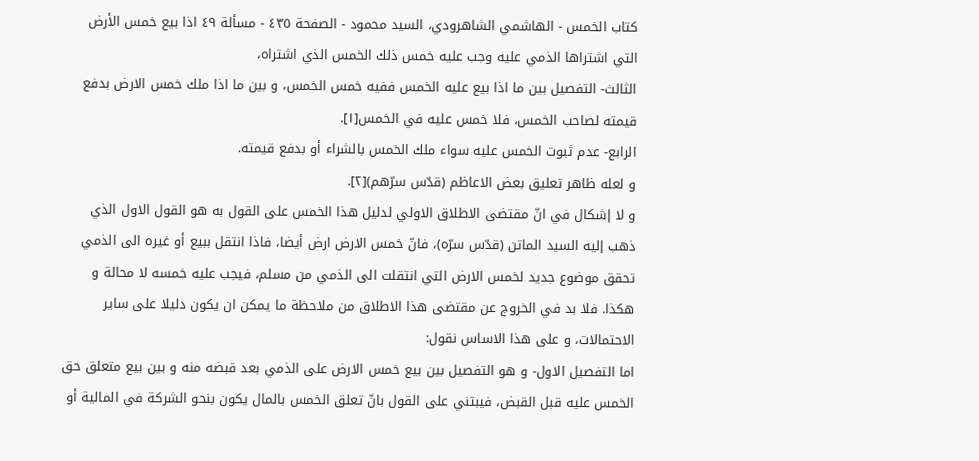كتاب الخمس - الهاشمي الشاهرودي، السيد محمود - الصفحة ٤٣٥ - مسألة ٤٩ اذا بيع خمس الأرض التي اشتراها الذمي عليه وجب عليه خمس ذلك الخمس الذي اشتراه،
الثالث- التفصيل بين ما اذا بيع عليه الخمس ففيه خمس الخمس، و بين ما اذا ملك خمس الارض بدفع قيمته لصاحب الخمس، فلا خمس عليه في الخمس[١].
الرابع- عدم ثبوت الخمس عليه سواء ملك الخمس بالشراء أو بدفع قيمته.
و لعله ظاهر تعليق بعض الاعاظم (قدّس سرّهم)[٢].
و لا إشكال في انّ مقتضى الاطلاق الاولي لدليل هذا الخمس على القول به هو القول الاول الذي ذهب إليه السيد الماتن (قدّس سرّه)، فانّ خمس الارض ارض أيضا، فاذا انتقل ببيع أو غيره الى الذمي تحقق موضوع جديد لخمس الارض التي انتقلت الى الذمي من مسلم، فيجب عليه خمسه لا محالة و هكذا. فلا بد في الخروج عن مقتضى هذا الاطلاق من ملاحظة ما يمكن ان يكون دليلا على ساير الاحتمالات، و على هذا الاساس نقول:
اما التفصيل الاول- و هو التفصيل بين بيع خمس الارض على الذمي بعد قبضه منه و بين بيع متعلق حق الخمس عليه قبل القبض، فيبتني على القول بانّ تعلق الخمس بالمال يكون بنحو الشركة في المالية أو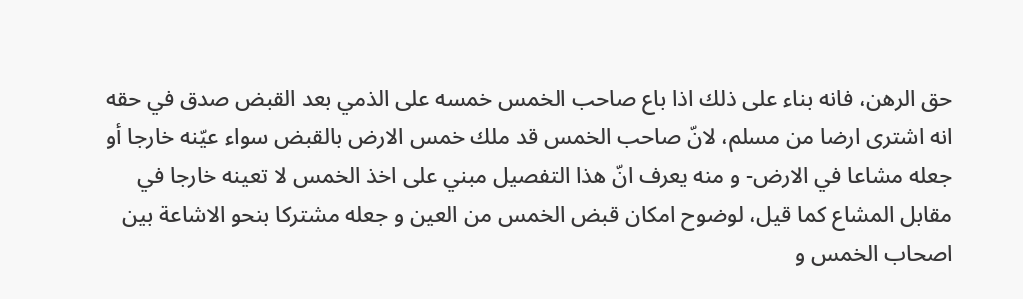حق الرهن، فانه بناء على ذلك اذا باع صاحب الخمس خمسه على الذمي بعد القبض صدق في حقه انه اشترى ارضا من مسلم، لانّ صاحب الخمس قد ملك خمس الارض بالقبض سواء عيّنه خارجا أو جعله مشاعا في الارض- و منه يعرف انّ هذا التفصيل مبني على اخذ الخمس لا تعينه خارجا في مقابل المشاع كما قيل، لوضوح امكان قبض الخمس من العين و جعله مشتركا بنحو الاشاعة بين اصحاب الخمس و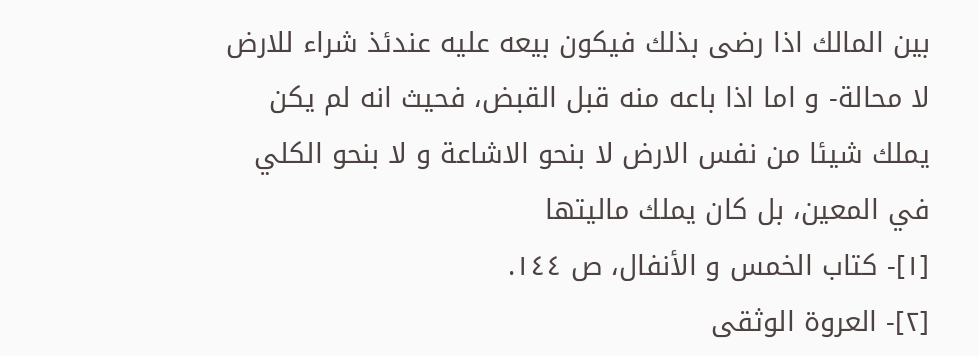بين المالك اذا رضى بذلك فيكون بيعه عليه عندئذ شراء للارض لا محالة- و اما اذا باعه منه قبل القبض، فحيث انه لم يكن يملك شيئا من نفس الارض لا بنحو الاشاعة و لا بنحو الكلي في المعين، بل كان يملك ماليتها
[١]- كتاب الخمس و الأنفال، ص ١٤٤.
[٢]- العروة الوثقى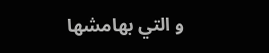و التي بهامشها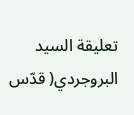تعليقة السيد البروجردي( قدّس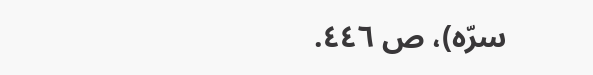سرّه)، ص ٤٤٦.